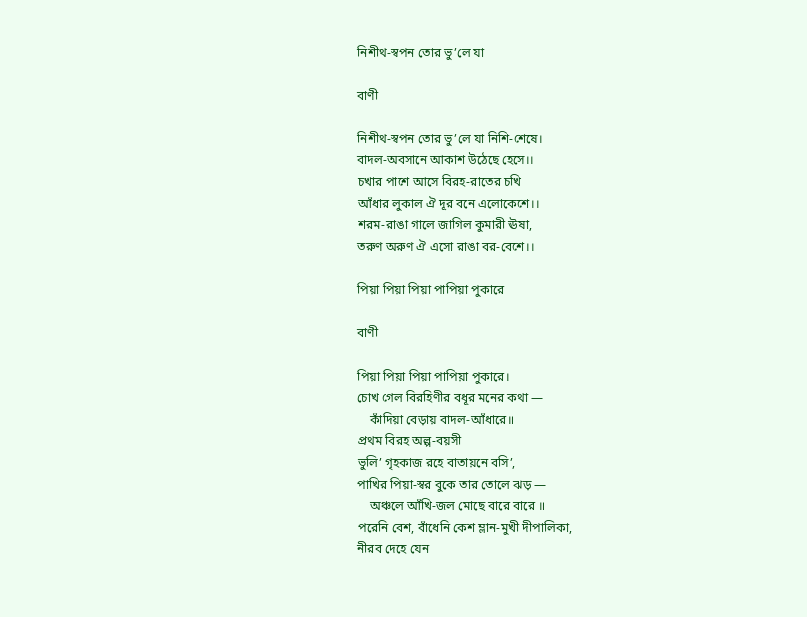নিশীথ-স্বপন তোর ভু’লে যা

বাণী

নিশীথ-স্বপন তোর ভু’লে যা নিশি-শেষে।
বাদল-অবসানে আকাশ উঠেছে হেসে।।
চখার পাশে আসে বিরহ-রাতের চখি
আঁধার লুকাল ঐ দূর বনে এলোকেশে।।
শরম-রাঙা গালে জাগিল কুমারী ঊষা,
তরুণ অরুণ ঐ এসো রাঙা বর-বেশে।।

পিয়া পিয়া পিয়া পাপিয়া পুকারে

বাণী

পিয়া পিয়া পিয়া পাপিয়া পুকারে।
চোখ গেল বিরহিণীর বধূর মনের কথা —
    কাঁদিয়া বেড়ায় বাদল-আঁধারে॥
প্রথম বিরহ অল্প-বয়সী
ভুলি’ গৃহকাজ রহে বাতায়নে বসি’,
পাখির পিয়া-স্বর বুকে তার তোলে ঝড় —
    অঞ্চলে আঁখি-জল মোছে বারে বারে ॥
পরেনি বেশ, বাঁধেনি কেশ ম্লান-মুখী দীপালিকা,
নীরব দেহে যেন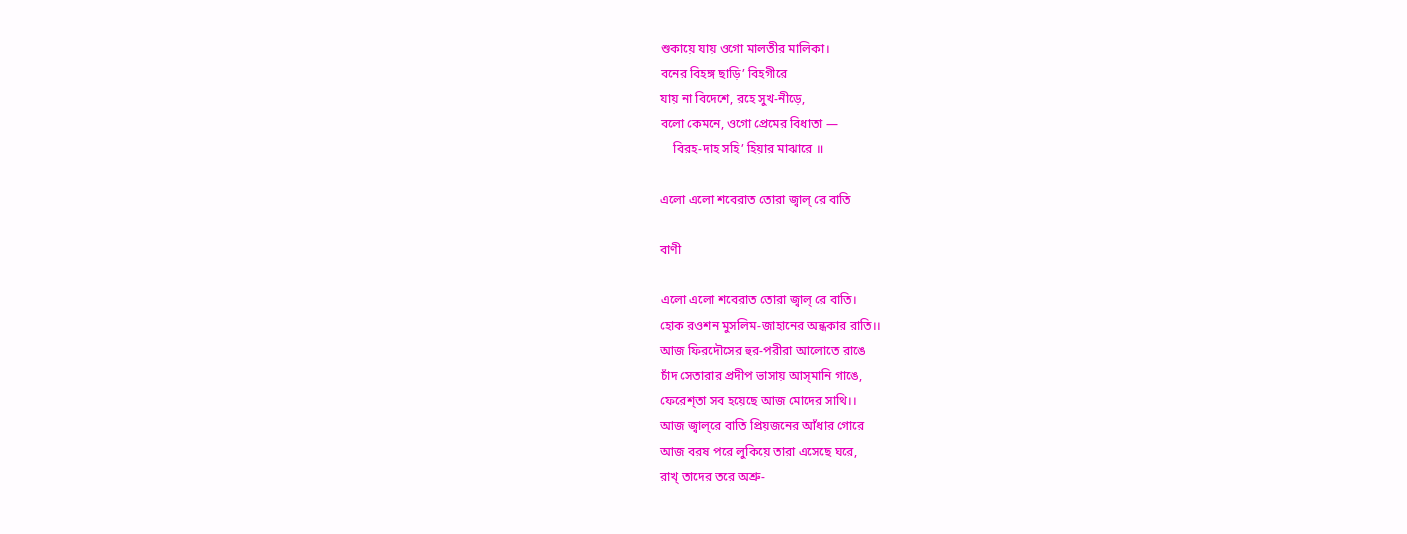শুকায়ে যায় ওগো মালতীর মালিকা।
বনের বিহঙ্গ ছাড়ি’ বিহগীরে
যায় না বিদেশে, রহে সুখ-নীড়ে,
বলো কেমনে, ওগো প্রেমের বিধাতা —
    বিরহ-দাহ সহি’ হিয়ার মাঝারে ॥

এলো এলো শবেরাত তোরা জ্বাল্ রে বাতি

বাণী

এলো এলো শবেরাত তোরা জ্বাল্ রে বাতি।
হোক রওশন মুসলিম-জাহানের অন্ধকার রাতি।।
আজ ফিরদৌসের হুর-পরীরা আলোতে রাঙে
চাঁদ সেতারার প্রদীপ ভাসায় আস্‌মানি গাঙে,
ফেরেশ্‌তা সব হয়েছে আজ মোদের সাথি।।
আজ জ্বাল্‌রে বাতি প্রিয়জনের আঁধার গোরে
আজ বরষ পরে লুকিয়ে তারা এসেছে ঘরে,
রাখ্‌ তাদের তরে অশ্রু-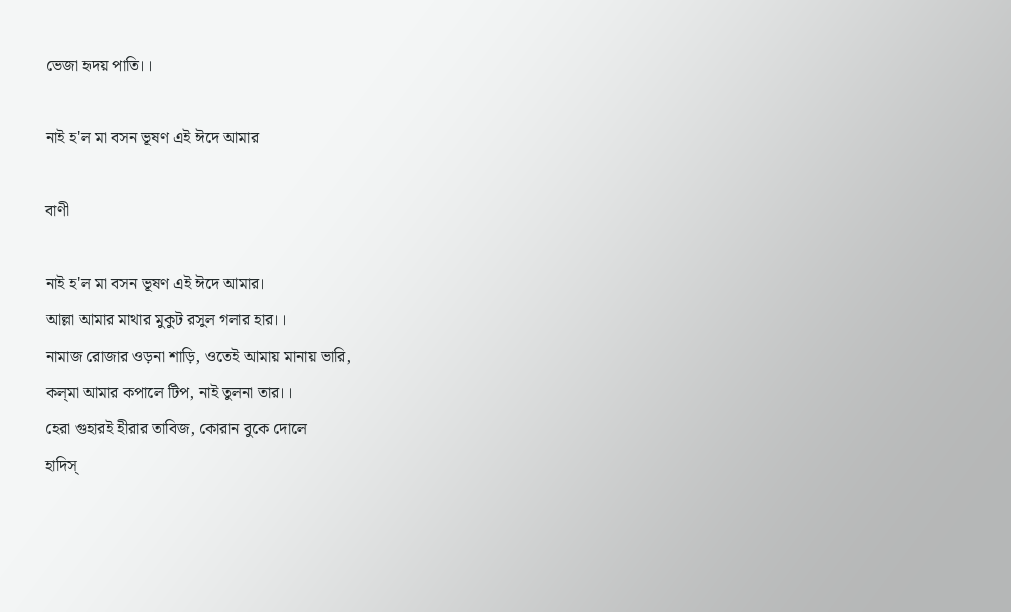ভেজা হৃদয় পাতি।।

নাই হ'ল মা বসন ভূষণ এই ঈদে আমার

বাণী

নাই হ'ল মা বসন ভূষণ এই ঈদে আমার।
আল্লা আমার মাথার মুকুট রসুল গলার হার।।
নামাজ রোজার ওড়না শাড়ি, ওতেই আমায় মানায় ভারি,
কল্‌মা আমার কপালে টিপ, নাই তুলনা তার।।
হেরা গুহারই হীরার তাবিজ, কোরান বুকে দোলে
হাদিস্‌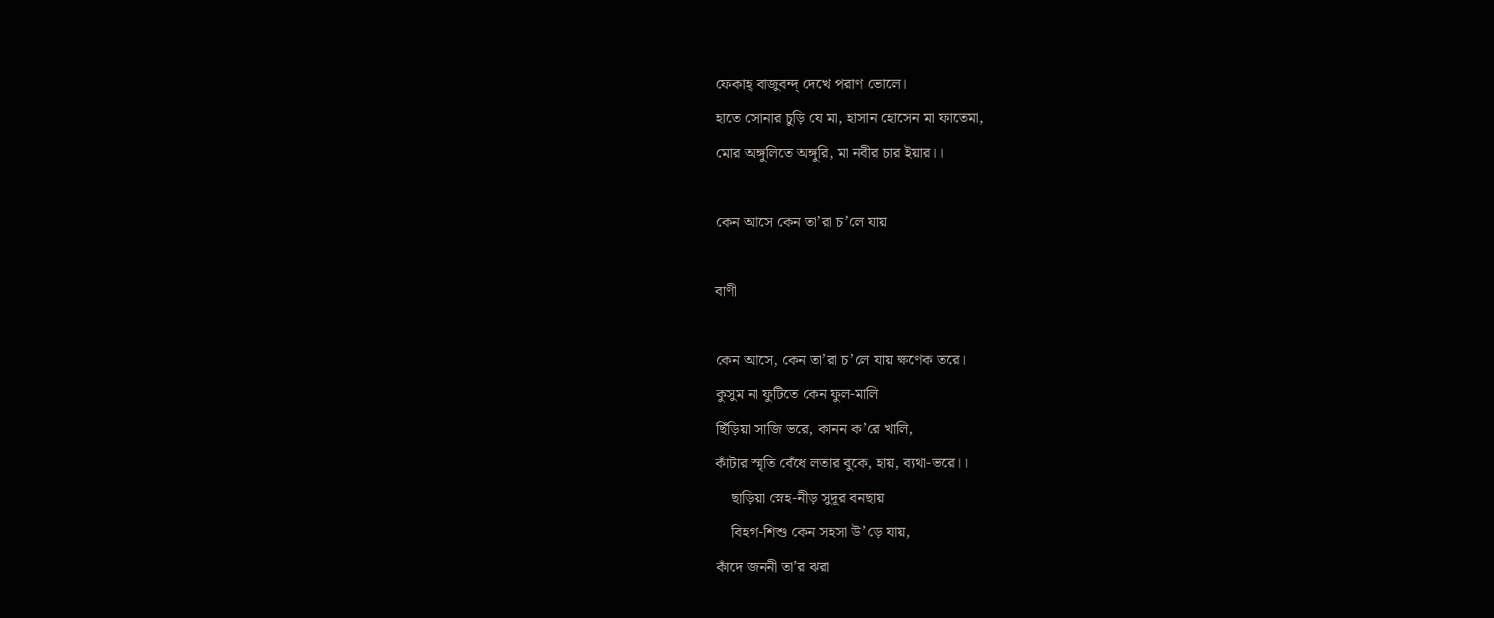ফেকাহ্‌ বাজুবন্দ্‌ দেখে পরাণ ভোলে।
হাতে সোনার চুড়ি যে মা, হাসান হোসেন মা ফাতেমা,
মোর অঙ্গুলিতে অঙ্গুরি, মা নবীর চার ইয়ার।।

কেন আসে কেন তা’রা চ’লে যায়

বাণী

কেন আসে, কেন তা’রা চ’লে যায় ক্ষণেক তরে।
কুসুম না ফুটিতে কেন ফুল-মালি
ছিঁড়িয়া সাজি ভরে, কানন ক’রে খালি,
কাঁটার স্মৃতি বেঁধে লতার বুকে, হায়, ব্যথা-ভরে।।
    ছাড়িয়া স্নেহ-নীড় সুদূর বনছায়
    বিহগ-শিশু কেন সহসা উ’ড়ে যায়,
কাঁদে জননী তা’র ঝরা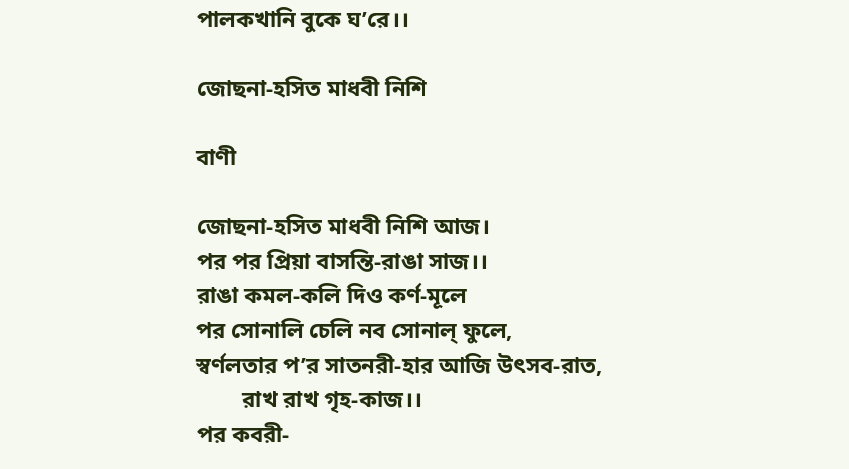পালকখানি বুকে ঘ’রে।।

জোছনা-হসিত মাধবী নিশি

বাণী

জোছনা-হসিত মাধবী নিশি আজ।
পর পর প্রিয়া বাসন্তি-রাঙা সাজ।।
রাঙা কমল-কলি দিও কর্ণ-মূলে
পর সোনালি চেলি নব সোনাল্ ফুলে,
স্বর্ণলতার প’র সাতনরী-হার আজি উৎসব-রাত,
        রাখ রাখ গৃহ-কাজ।।
পর কবরী-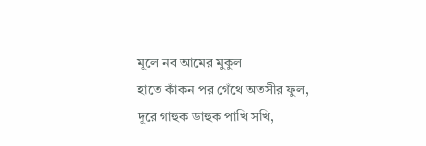মূলে নব আমের মুকুল
হাতে কাঁকন পর গেঁথে অতসীর ফুল,
দূরে গাহুক ডাহুক পাখি সখি,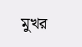মুখর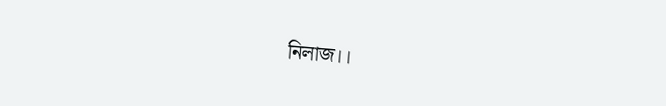নিলাজ।।